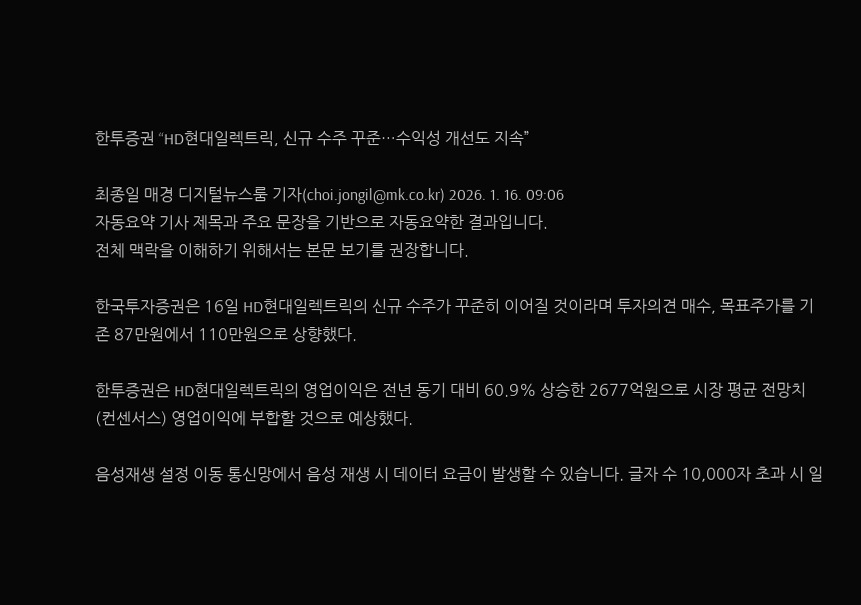한투증권 “HD현대일렉트릭, 신규 수주 꾸준…수익성 개선도 지속”

최종일 매경 디지털뉴스룸 기자(choi.jongil@mk.co.kr) 2026. 1. 16. 09:06
자동요약 기사 제목과 주요 문장을 기반으로 자동요약한 결과입니다.
전체 맥락을 이해하기 위해서는 본문 보기를 권장합니다.

한국투자증권은 16일 HD현대일렉트릭의 신규 수주가 꾸준히 이어질 것이라며 투자의견 매수, 목표주가를 기존 87만원에서 110만원으로 상향했다.

한투증권은 HD현대일렉트릭의 영업이익은 전년 동기 대비 60.9% 상승한 2677억원으로 시장 평균 전망치(컨센서스) 영업이익에 부합할 것으로 예상했다.

음성재생 설정 이동 통신망에서 음성 재생 시 데이터 요금이 발생할 수 있습니다. 글자 수 10,000자 초과 시 일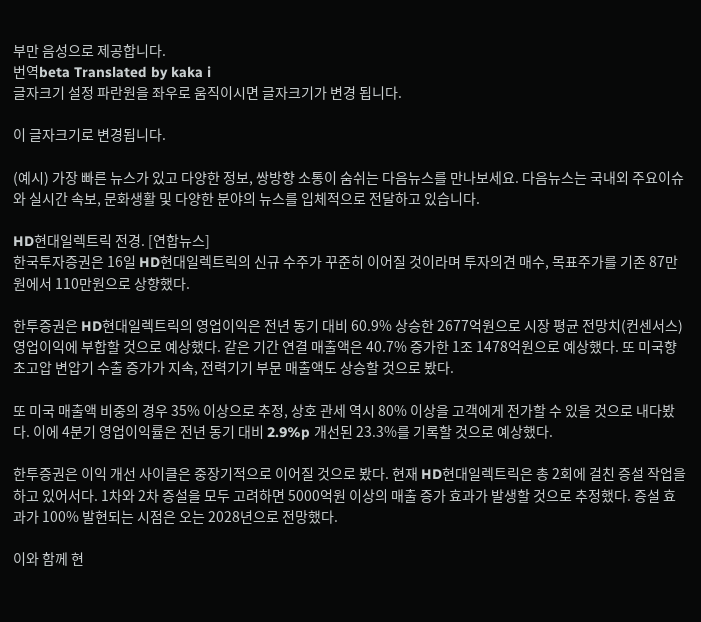부만 음성으로 제공합니다.
번역beta Translated by kaka i
글자크기 설정 파란원을 좌우로 움직이시면 글자크기가 변경 됩니다.

이 글자크기로 변경됩니다.

(예시) 가장 빠른 뉴스가 있고 다양한 정보, 쌍방향 소통이 숨쉬는 다음뉴스를 만나보세요. 다음뉴스는 국내외 주요이슈와 실시간 속보, 문화생활 및 다양한 분야의 뉴스를 입체적으로 전달하고 있습니다.

HD현대일렉트릭 전경. [연합뉴스]
한국투자증권은 16일 HD현대일렉트릭의 신규 수주가 꾸준히 이어질 것이라며 투자의견 매수, 목표주가를 기존 87만원에서 110만원으로 상향했다.

한투증권은 HD현대일렉트릭의 영업이익은 전년 동기 대비 60.9% 상승한 2677억원으로 시장 평균 전망치(컨센서스) 영업이익에 부합할 것으로 예상했다. 같은 기간 연결 매출액은 40.7% 증가한 1조 1478억원으로 예상했다. 또 미국향 초고압 변압기 수출 증가가 지속, 전력기기 부문 매출액도 상승할 것으로 봤다.

또 미국 매출액 비중의 경우 35% 이상으로 추정, 상호 관세 역시 80% 이상을 고객에게 전가할 수 있을 것으로 내다봤다. 이에 4분기 영업이익률은 전년 동기 대비 2.9%p 개선된 23.3%를 기록할 것으로 예상했다.

한투증권은 이익 개선 사이클은 중장기적으로 이어질 것으로 봤다. 현재 HD현대일렉트릭은 총 2회에 걸친 증설 작업을 하고 있어서다. 1차와 2차 증설을 모두 고려하면 5000억원 이상의 매출 증가 효과가 발생할 것으로 추정했다. 증설 효과가 100% 발현되는 시점은 오는 2028년으로 전망했다.

이와 함께 현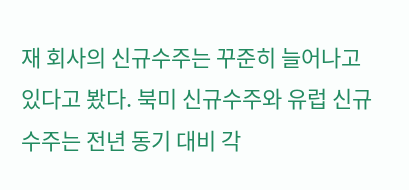재 회사의 신규수주는 꾸준히 늘어나고 있다고 봤다. 북미 신규수주와 유럽 신규수주는 전년 동기 대비 각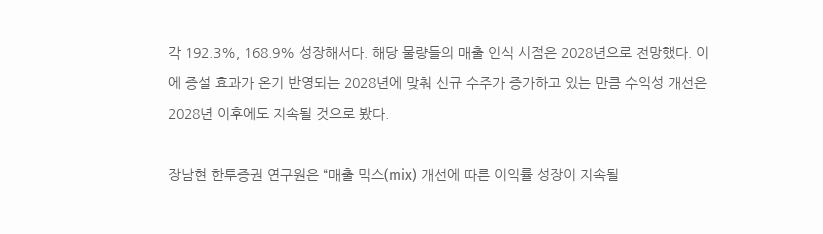각 192.3%, 168.9% 성장해서다. 해당 물량들의 매출 인식 시점은 2028년으로 전망했다. 이에 증설 효과가 온기 반영되는 2028년에 맞춰 신규 수주가 증가하고 있는 만큼 수익성 개선은 2028년 이후에도 지속될 것으로 봤다.

장남현 한투증권 연구원은 “매출 믹스(mix) 개선에 따른 이익률 성장이 지속될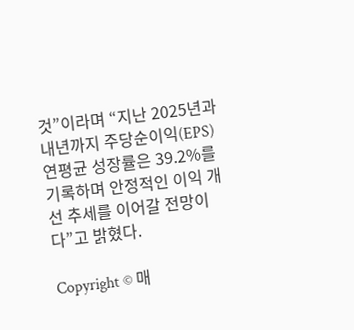것”이라며 “지난 2025년과 내년까지 주당순이익(EPS) 연평균 성장률은 39.2%를 기록하며 안정적인 이익 개선 추세를 이어갈 전망이다”고 밝혔다.

Copyright © 매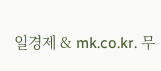일경제 & mk.co.kr. 무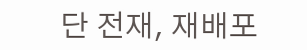단 전재, 재배포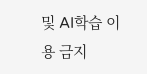및 AI학습 이용 금지